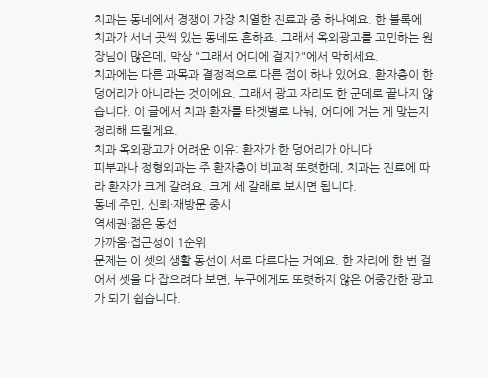치과는 동네에서 경쟁이 가장 치열한 진료과 중 하나예요. 한 블록에 치과가 서너 곳씩 있는 동네도 흔하죠. 그래서 옥외광고를 고민하는 원장님이 많은데, 막상 "그래서 어디에 걸지?"에서 막히세요.
치과에는 다른 과목과 결정적으로 다른 점이 하나 있어요. 환자층이 한 덩어리가 아니라는 것이에요. 그래서 광고 자리도 한 군데로 끝나지 않습니다. 이 글에서 치과 환자를 타겟별로 나눠, 어디에 거는 게 맞는지 정리해 드릴게요.
치과 옥외광고가 어려운 이유: 환자가 한 덩어리가 아니다
피부과나 정형외과는 주 환자층이 비교적 또렷한데, 치과는 진료에 따라 환자가 크게 갈려요. 크게 세 갈래로 보시면 됩니다.
동네 주민, 신뢰·재방문 중시
역세권·젊은 동선
가까움·접근성이 1순위
문제는 이 셋의 생활 동선이 서로 다르다는 거예요. 한 자리에 한 번 걸어서 셋을 다 잡으려다 보면, 누구에게도 또렷하지 않은 어중간한 광고가 되기 쉽습니다.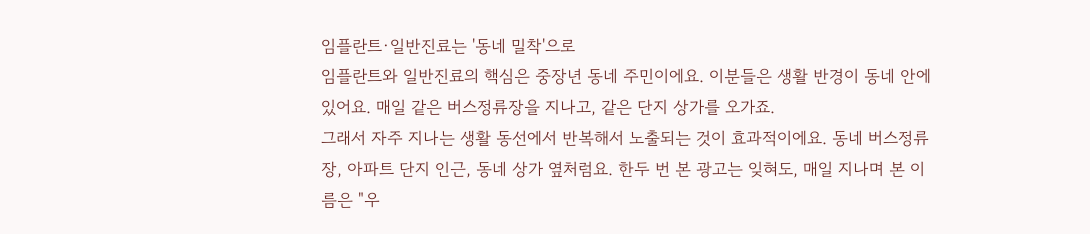임플란트·일반진료는 '동네 밀착'으로
임플란트와 일반진료의 핵심은 중장년 동네 주민이에요. 이분들은 생활 반경이 동네 안에 있어요. 매일 같은 버스정류장을 지나고, 같은 단지 상가를 오가죠.
그래서 자주 지나는 생활 동선에서 반복해서 노출되는 것이 효과적이에요. 동네 버스정류장, 아파트 단지 인근, 동네 상가 옆처럼요. 한두 번 본 광고는 잊혀도, 매일 지나며 본 이름은 "우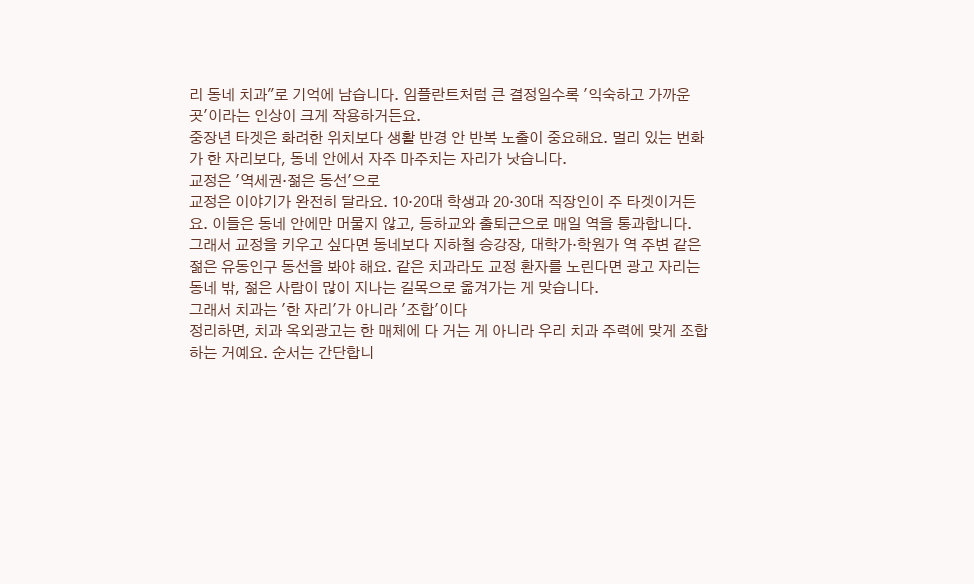리 동네 치과"로 기억에 남습니다. 임플란트처럼 큰 결정일수록 '익숙하고 가까운 곳'이라는 인상이 크게 작용하거든요.
중장년 타겟은 화려한 위치보다 생활 반경 안 반복 노출이 중요해요. 멀리 있는 번화가 한 자리보다, 동네 안에서 자주 마주치는 자리가 낫습니다.
교정은 '역세권·젊은 동선'으로
교정은 이야기가 완전히 달라요. 10·20대 학생과 20·30대 직장인이 주 타겟이거든요. 이들은 동네 안에만 머물지 않고, 등하교와 출퇴근으로 매일 역을 통과합니다.
그래서 교정을 키우고 싶다면 동네보다 지하철 승강장, 대학가·학원가 역 주변 같은 젊은 유동인구 동선을 봐야 해요. 같은 치과라도 교정 환자를 노린다면 광고 자리는 동네 밖, 젊은 사람이 많이 지나는 길목으로 옮겨가는 게 맞습니다.
그래서 치과는 '한 자리'가 아니라 '조합'이다
정리하면, 치과 옥외광고는 한 매체에 다 거는 게 아니라 우리 치과 주력에 맞게 조합하는 거예요. 순서는 간단합니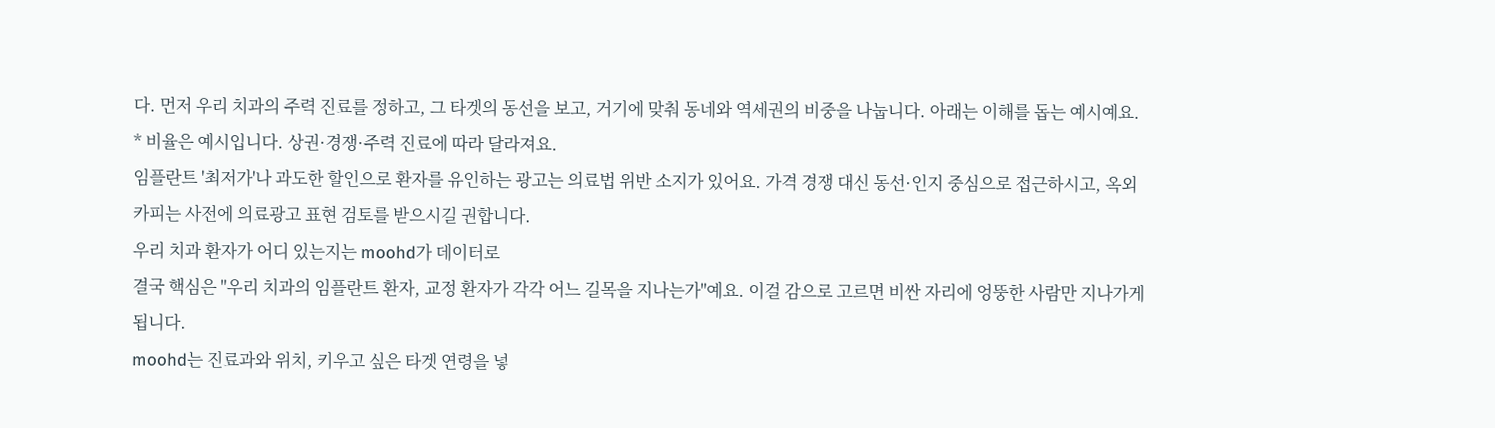다. 먼저 우리 치과의 주력 진료를 정하고, 그 타겟의 동선을 보고, 거기에 맞춰 동네와 역세권의 비중을 나눕니다. 아래는 이해를 돕는 예시예요.
* 비율은 예시입니다. 상권·경쟁·주력 진료에 따라 달라져요.
임플란트 '최저가'나 과도한 할인으로 환자를 유인하는 광고는 의료법 위반 소지가 있어요. 가격 경쟁 대신 동선·인지 중심으로 접근하시고, 옥외 카피는 사전에 의료광고 표현 검토를 받으시길 권합니다.
우리 치과 환자가 어디 있는지는 moohd가 데이터로
결국 핵심은 "우리 치과의 임플란트 환자, 교정 환자가 각각 어느 길목을 지나는가"예요. 이걸 감으로 고르면 비싼 자리에 엉뚱한 사람만 지나가게 됩니다.
moohd는 진료과와 위치, 키우고 싶은 타겟 연령을 넣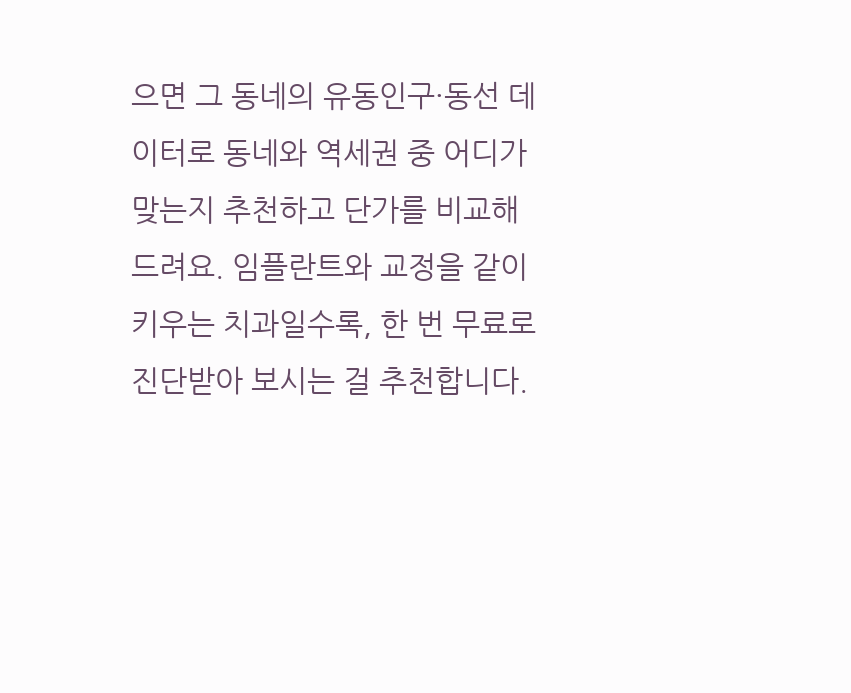으면 그 동네의 유동인구·동선 데이터로 동네와 역세권 중 어디가 맞는지 추천하고 단가를 비교해 드려요. 임플란트와 교정을 같이 키우는 치과일수록, 한 번 무료로 진단받아 보시는 걸 추천합니다.